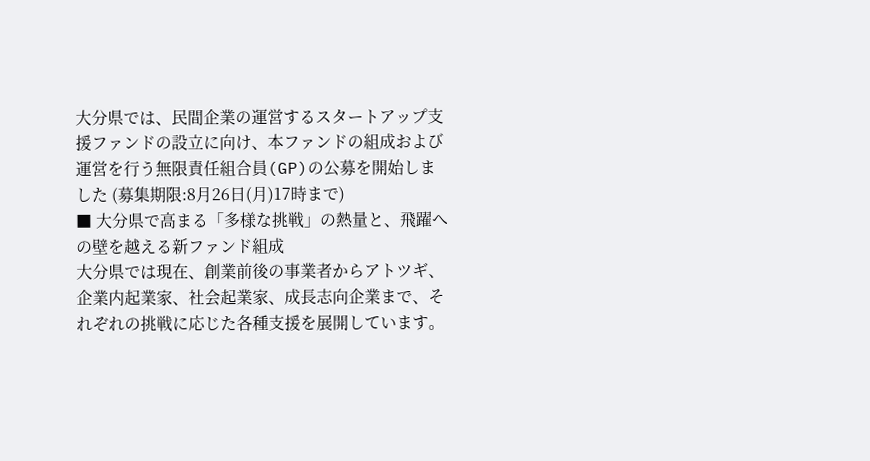大分県では、民間企業の運営するスタートアップ支援ファンドの設立に向け、本ファンドの組成および運営を行う無限責任組合員(GP)の公募を開始しました (募集期限:8月26日(月)17時まで)
■ 大分県で高まる「多様な挑戦」の熱量と、飛躍への壁を越える新ファンド組成
大分県では現在、創業前後の事業者からアトツギ、企業内起業家、社会起業家、成長志向企業まで、それぞれの挑戦に応じた各種支援を展開しています。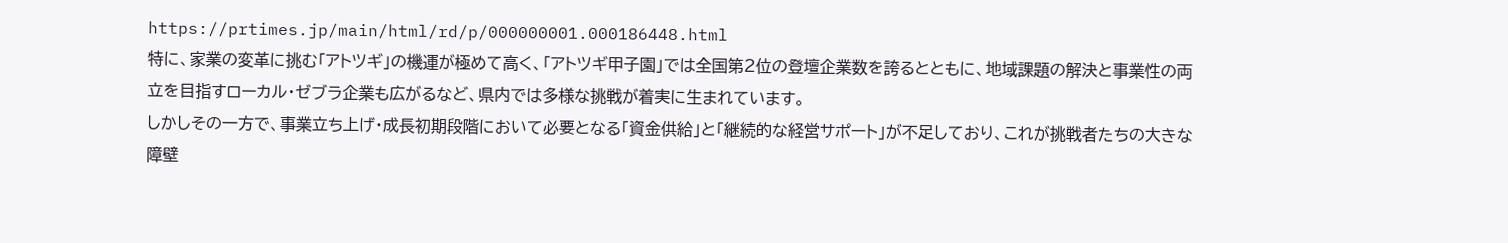https://prtimes.jp/main/html/rd/p/000000001.000186448.html
特に、家業の変革に挑む「アトツギ」の機運が極めて高く、「アトツギ甲子園」では全国第2位の登壇企業数を誇るとともに、地域課題の解決と事業性の両立を目指すローカル・ゼブラ企業も広がるなど、県内では多様な挑戦が着実に生まれています。
しかしその一方で、事業立ち上げ・成長初期段階において必要となる「資金供給」と「継続的な経営サポート」が不足しており、これが挑戦者たちの大きな障壁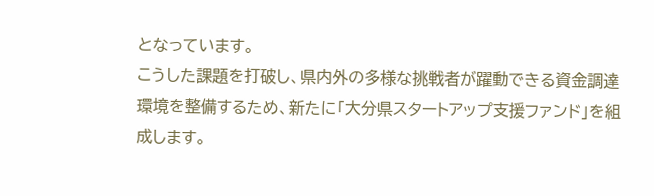となっています。
こうした課題を打破し、県内外の多様な挑戦者が躍動できる資金調達環境を整備するため、新たに「大分県スタートアップ支援ファンド」を組成します。